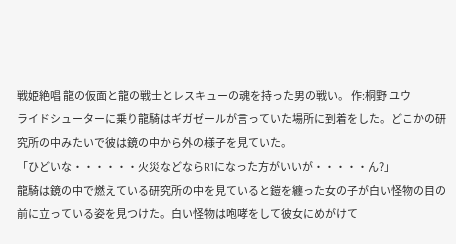戦姫絶唱 龍の仮面と龍の戦士とレスキューの魂を持った男の戦い。 作:桐野 ユウ
ライドシューターに乗り龍騎はギガゼールが言っていた場所に到着をした。どこかの研究所の中みたいで彼は鏡の中から外の様子を見ていた。
「ひどいな・・・・・・火災などならR1になった方がいいが・・・・・ん?」
龍騎は鏡の中で燃えている研究所の中を見ていると鎧を纏った女の子が白い怪物の目の前に立っている姿を見つけた。白い怪物は咆哮をして彼女にめがけて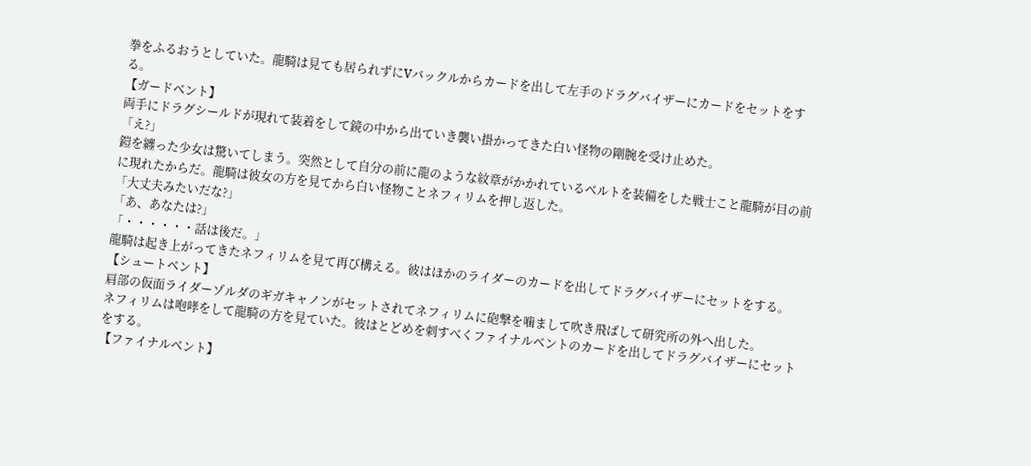拳をふるおうとしていた。龍騎は見ても居られずにVバックルからカードを出して左手のドラグバイザーにカードをセットをする。
【ガードベント】
両手にドラグシールドが現れて装着をして鏡の中から出ていき襲い掛かってきた白い怪物の剛腕を受け止めた。
「え?」
鎧を纏った少女は驚いてしまう。突然として自分の前に龍のような紋章がかかれているベルトを装備をした戦士こと龍騎が目の前に現れたからだ。龍騎は彼女の方を見てから白い怪物ことネフィリムを押し返した。
「大丈夫みたいだな?」
「あ、あなたは?」
「・・・・・・話は後だ。」
龍騎は起き上がってきたネフィリムを見て再び構える。彼はほかのライダーのカードを出してドラグバイザーにセットをする。
【シュートベント】
肩部の仮面ライダーゾルダのギガキャノンがセットされてネフィリムに砲撃を噛まして吹き飛ばして研究所の外へ出した。
ネフィリムは咆哮をして龍騎の方を見ていた。彼はとどめを刺すべくファイナルベントのカードを出してドラグバイザーにセットをする。
【ファイナルベント】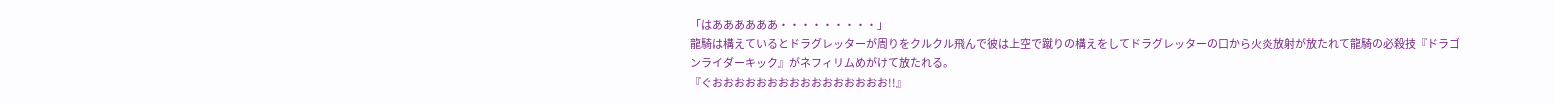「はああああああ・・・・・・・・・」
龍騎は構えているとドラグレッターが周りをクルクル飛んで彼は上空で蹴りの構えをしてドラグレッターの口から火炎放射が放たれて龍騎の必殺技『ドラゴンライダーキック』がネフィリムめがけて放たれる。
『ぐおおおおおおおおおおおおおおおお!!』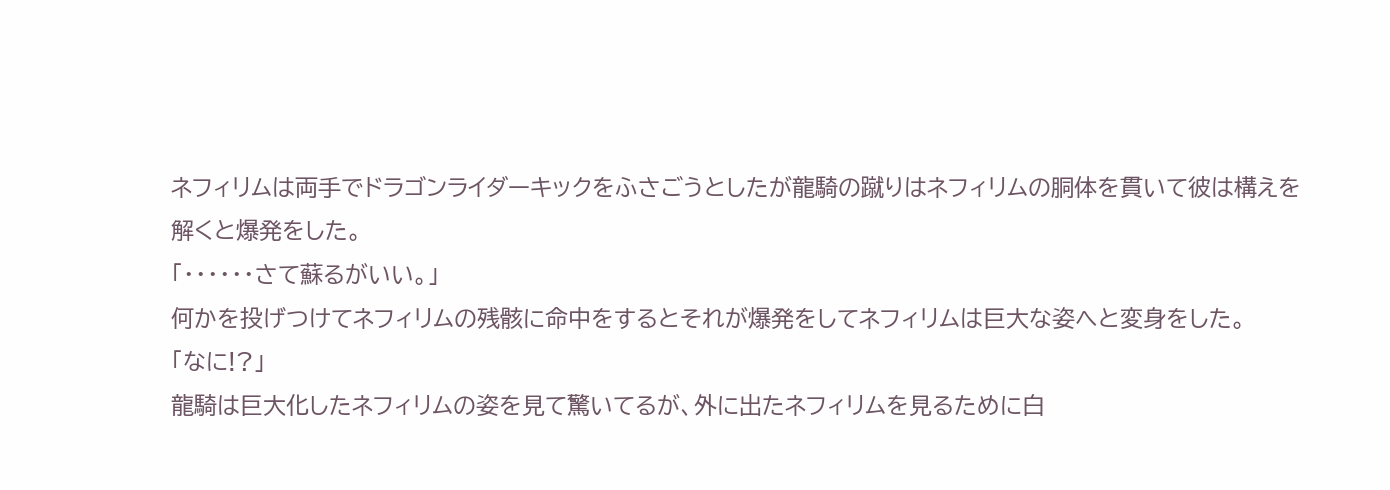ネフィリムは両手でドラゴンライダーキックをふさごうとしたが龍騎の蹴りはネフィリムの胴体を貫いて彼は構えを解くと爆発をした。
「・・・・・・さて蘇るがいい。」
何かを投げつけてネフィリムの残骸に命中をするとそれが爆発をしてネフィリムは巨大な姿へと変身をした。
「なに!?」
龍騎は巨大化したネフィリムの姿を見て驚いてるが、外に出たネフィリムを見るために白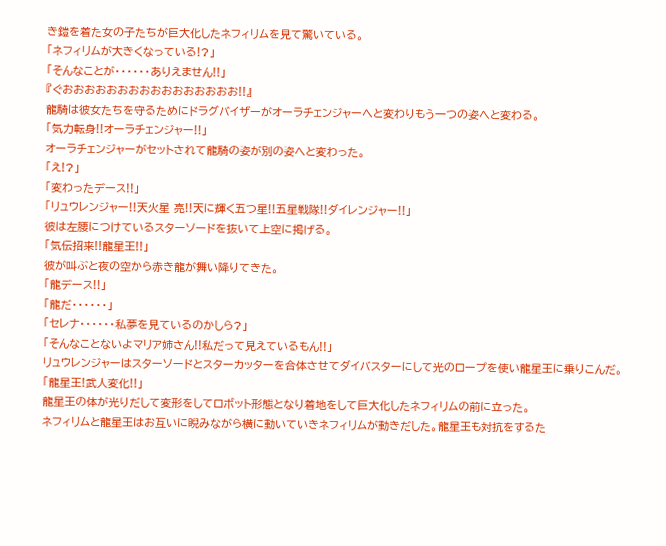き鎧を着た女の子たちが巨大化したネフィリムを見て驚いている。
「ネフィリムが大きくなっている!?」
「そんなことが・・・・・・ありえません!!」
『ぐおおおおおおおおおおおおおおおお!!』
龍騎は彼女たちを守るためにドラグバイザーがオーラチェンジャーへと変わりもう一つの姿へと変わる。
「気力転身!!オーラチェンジャー!!」
オーラチェンジャーがセットされて龍騎の姿が別の姿へと変わった。
「え!?」
「変わったデース!!」
「リュウレンジャー!!天火星 亮!!天に輝く五つ星!!五星戦隊!!ダイレンジャー!!」
彼は左腰につけているスターソードを抜いて上空に掲げる。
「気伝招来!!龍星王!!」
彼が叫ぶと夜の空から赤き龍が舞い降りてきた。
「龍デース!!」
「龍だ・・・・・・」
「セレナ・・・・・・私夢を見ているのかしら?」
「そんなことないよマリア姉さん!!私だって見えているもん!!」
リュウレンジャーはスターソードとスターカッターを合体させてダイバスターにして光のロープを使い龍星王に乗りこんだ。
「龍星王!武人変化!!」
龍星王の体が光りだして変形をしてロボット形態となり着地をして巨大化したネフィリムの前に立った。
ネフィリムと龍星王はお互いに睨みながら横に動いていきネフィリムが動きだした。龍星王も対抗をするた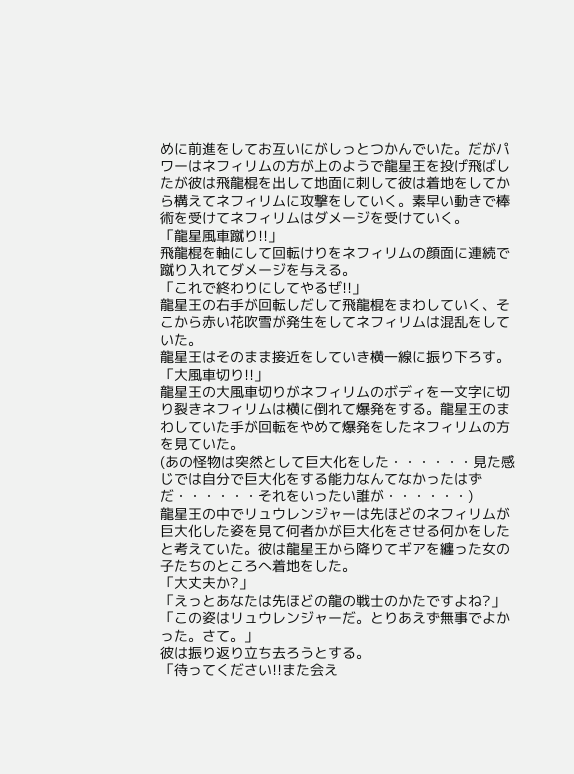めに前進をしてお互いにがしっとつかんでいた。だがパワーはネフィリムの方が上のようで龍星王を投げ飛ばしたが彼は飛龍棍を出して地面に刺して彼は着地をしてから構えてネフィリムに攻撃をしていく。素早い動きで棒術を受けてネフィリムはダメージを受けていく。
「龍星風車蹴り!!」
飛龍棍を軸にして回転けりをネフィリムの顔面に連続で蹴り入れてダメージを与える。
「これで終わりにしてやるぜ!!」
龍星王の右手が回転しだして飛龍棍をまわしていく、そこから赤い花吹雪が発生をしてネフィリムは混乱をしていた。
龍星王はそのまま接近をしていき横一線に振り下ろす。
「大風車切り!!」
龍星王の大風車切りがネフィリムのボディを一文字に切り裂きネフィリムは横に倒れて爆発をする。龍星王のまわしていた手が回転をやめて爆発をしたネフィリムの方を見ていた。
(あの怪物は突然として巨大化をした・・・・・・見た感じでは自分で巨大化をする能力なんてなかったはずだ・・・・・・それをいったい誰が・・・・・・)
龍星王の中でリュウレンジャーは先ほどのネフィリムが巨大化した姿を見て何者かが巨大化をさせる何かをしたと考えていた。彼は龍星王から降りてギアを纏った女の子たちのところへ着地をした。
「大丈夫か?」
「えっとあなたは先ほどの龍の戦士のかたですよね?」
「この姿はリュウレンジャーだ。とりあえず無事でよかった。さて。」
彼は振り返り立ち去ろうとする。
「待ってください!!また会え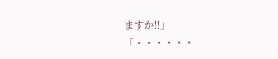ますか!!」
「・・・・・・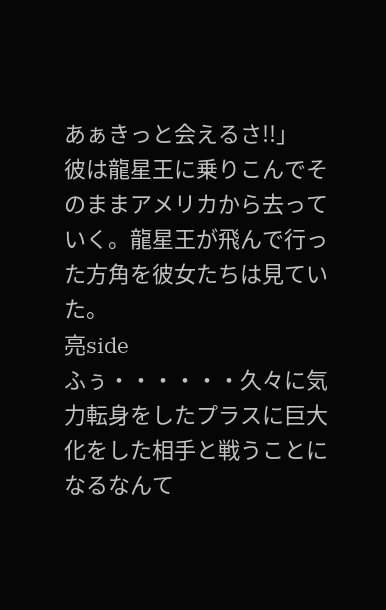あぁきっと会えるさ!!」
彼は龍星王に乗りこんでそのままアメリカから去っていく。龍星王が飛んで行った方角を彼女たちは見ていた。
亮side
ふぅ・・・・・・久々に気力転身をしたプラスに巨大化をした相手と戦うことになるなんて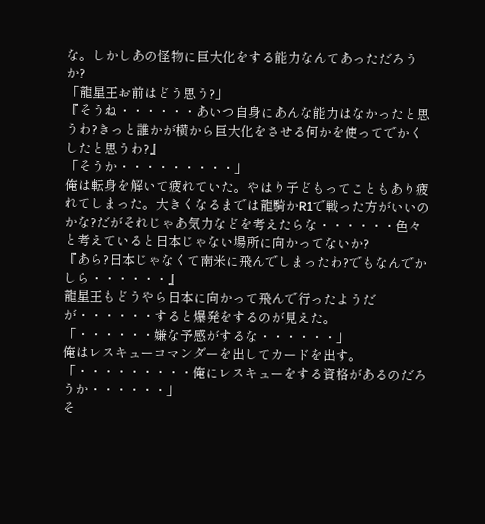な。しかしあの怪物に巨大化をする能力なんてあっただろうか?
「龍星王お前はどう思う?」
『そうね・・・・・・あいつ自身にあんな能力はなかったと思うわ?きっと誰かが横から巨大化をさせる何かを使ってでかくしたと思うわ?』
「そうか・・・・・・・・・」
俺は転身を解いて疲れていた。やはり子どもってこともあり疲れてしまった。大きくなるまでは龍騎かR1で戦った方がいいのかな?だがそれじゃあ気力などを考えたらな・・・・・・色々と考えていると日本じゃない場所に向かってないか?
『あら?日本じゃなくて南米に飛んでしまったわ?でもなんでかしら・・・・・・』
龍星王もどうやら日本に向かって飛んで行ったようだが・・・・・・すると爆発をするのが見えた。
「・・・・・・嫌な予感がするな・・・・・・」
俺はレスキューコマンダーを出してカードを出す。
「・・・・・・・・・俺にレスキューをする資格があるのだろうか・・・・・・」
そ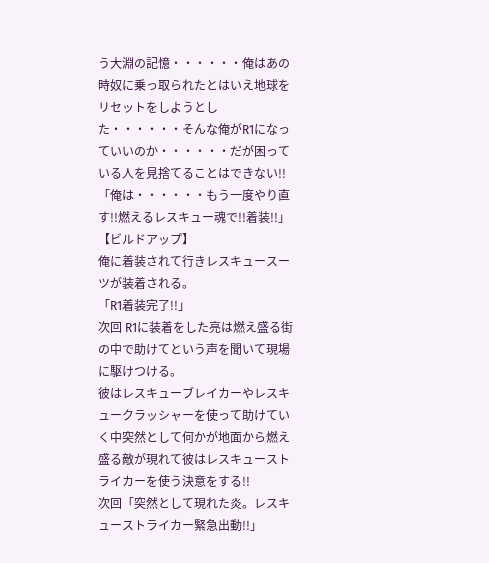う大淵の記憶・・・・・・俺はあの時奴に乗っ取られたとはいえ地球をリセットをしようとした・・・・・・そんな俺がR1になっていいのか・・・・・・だが困っている人を見捨てることはできない!!
「俺は・・・・・・もう一度やり直す!!燃えるレスキュー魂で!!着装!!」
【ビルドアップ】
俺に着装されて行きレスキュースーツが装着される。
「R1着装完了!!」
次回 R1に装着をした亮は燃え盛る街の中で助けてという声を聞いて現場に駆けつける。
彼はレスキューブレイカーやレスキュークラッシャーを使って助けていく中突然として何かが地面から燃え盛る敵が現れて彼はレスキューストライカーを使う決意をする!!
次回「突然として現れた炎。レスキューストライカー緊急出動!!」